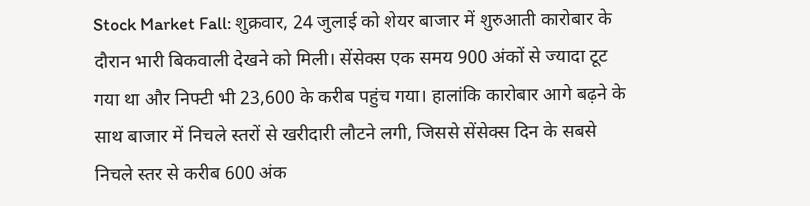Stock Market Fall: शुक्रवार, 24 जुलाई को शेयर बाजार में शुरुआती कारोबार के दौरान भारी बिकवाली देखने को मिली। सेंसेक्स एक समय 900 अंकों से ज्यादा टूट गया था और निफ्टी भी 23,600 के करीब पहुंच गया। हालांकि कारोबार आगे बढ़ने के साथ बाजार में निचले स्तरों से खरीदारी लौटने लगी, जिससे सेंसेक्स दिन के सबसे निचले स्तर से करीब 600 अंक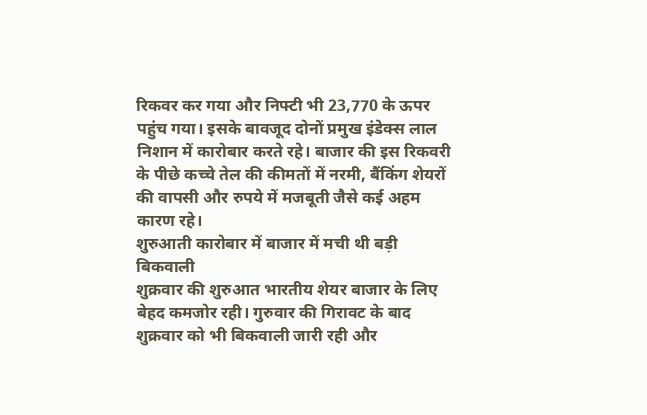रिकवर कर गया और निफ्टी भी 23,770 के ऊपर पहुंच गया। इसके बावजूद दोनों प्रमुख इंडेक्स लाल निशान में कारोबार करते रहे। बाजार की इस रिकवरी के पीछे कच्चे तेल की कीमतों में नरमी, बैंकिंग शेयरों की वापसी और रुपये में मजबूती जैसे कई अहम कारण रहे।
शुरुआती कारोबार में बाजार में मची थी बड़ी बिकवाली
शुक्रवार की शुरुआत भारतीय शेयर बाजार के लिए बेहद कमजोर रही। गुरुवार की गिरावट के बाद शुक्रवार को भी बिकवाली जारी रही और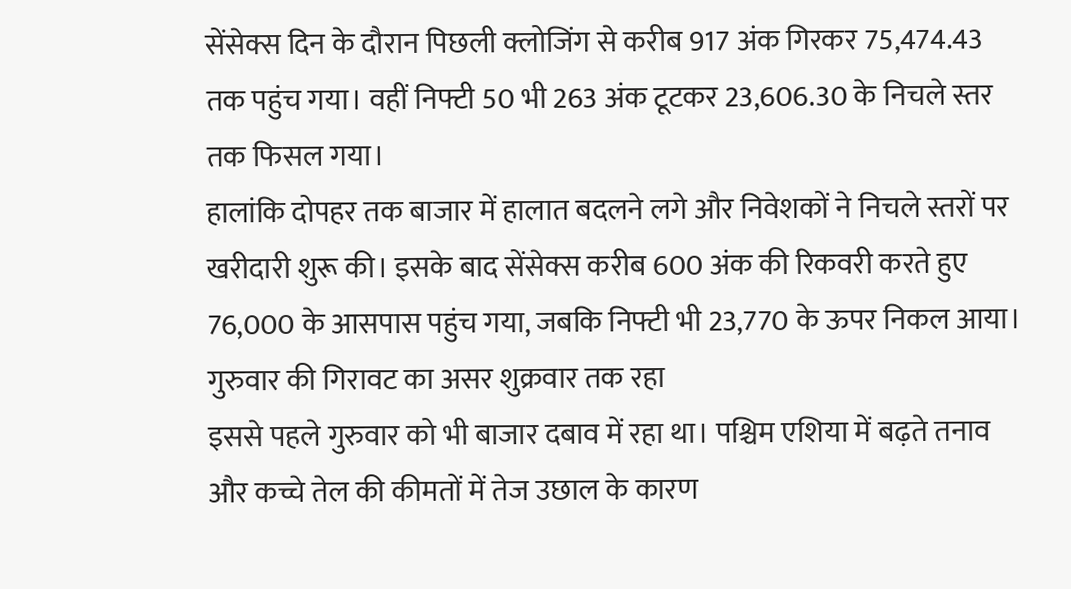सेंसेक्स दिन के दौरान पिछली क्लोजिंग से करीब 917 अंक गिरकर 75,474.43 तक पहुंच गया। वहीं निफ्टी 50 भी 263 अंक टूटकर 23,606.30 के निचले स्तर तक फिसल गया।
हालांकि दोपहर तक बाजार में हालात बदलने लगे और निवेशकों ने निचले स्तरों पर खरीदारी शुरू की। इसके बाद सेंसेक्स करीब 600 अंक की रिकवरी करते हुए 76,000 के आसपास पहुंच गया, जबकि निफ्टी भी 23,770 के ऊपर निकल आया।
गुरुवार की गिरावट का असर शुक्रवार तक रहा
इससे पहले गुरुवार को भी बाजार दबाव में रहा था। पश्चिम एशिया में बढ़ते तनाव और कच्चे तेल की कीमतों में तेज उछाल के कारण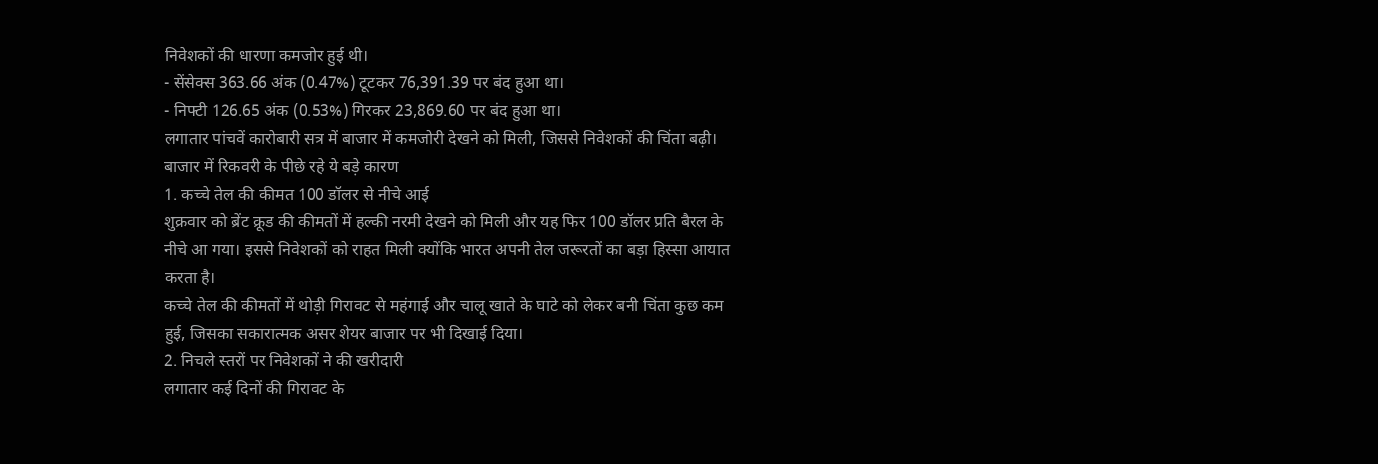निवेशकों की धारणा कमजोर हुई थी।
- सेंसेक्स 363.66 अंक (0.47%) टूटकर 76,391.39 पर बंद हुआ था।
- निफ्टी 126.65 अंक (0.53%) गिरकर 23,869.60 पर बंद हुआ था।
लगातार पांचवें कारोबारी सत्र में बाजार में कमजोरी देखने को मिली, जिससे निवेशकों की चिंता बढ़ी।
बाजार में रिकवरी के पीछे रहे ये बड़े कारण
1. कच्चे तेल की कीमत 100 डॉलर से नीचे आई
शुक्रवार को ब्रेंट क्रूड की कीमतों में हल्की नरमी देखने को मिली और यह फिर 100 डॉलर प्रति बैरल के नीचे आ गया। इससे निवेशकों को राहत मिली क्योंकि भारत अपनी तेल जरूरतों का बड़ा हिस्सा आयात करता है।
कच्चे तेल की कीमतों में थोड़ी गिरावट से महंगाई और चालू खाते के घाटे को लेकर बनी चिंता कुछ कम हुई, जिसका सकारात्मक असर शेयर बाजार पर भी दिखाई दिया।
2. निचले स्तरों पर निवेशकों ने की खरीदारी
लगातार कई दिनों की गिरावट के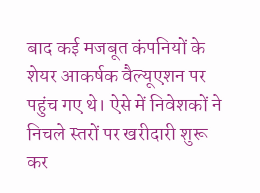बाद कई मजबूत कंपनियों के शेयर आकर्षक वैल्यूएशन पर पहुंच गए थे। ऐसे में निवेशकों ने निचले स्तरों पर खरीदारी शुरू कर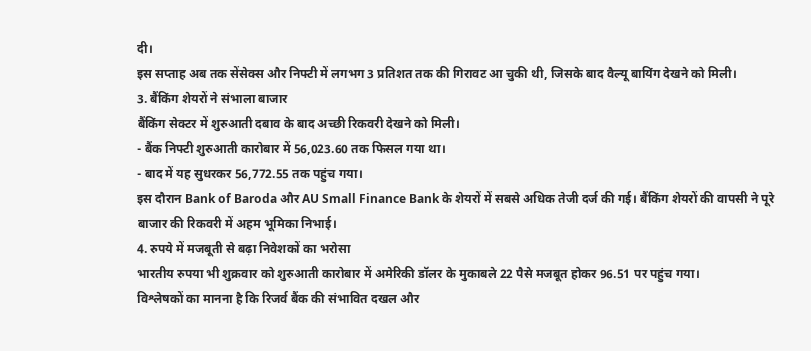दी।
इस सप्ताह अब तक सेंसेक्स और निफ्टी में लगभग 3 प्रतिशत तक की गिरावट आ चुकी थी, जिसके बाद वैल्यू बायिंग देखने को मिली।
3. बैंकिंग शेयरों ने संभाला बाजार
बैंकिंग सेक्टर में शुरुआती दबाव के बाद अच्छी रिकवरी देखने को मिली।
- बैंक निफ्टी शुरुआती कारोबार में 56,023.60 तक फिसल गया था।
- बाद में यह सुधरकर 56,772.55 तक पहुंच गया।
इस दौरान Bank of Baroda और AU Small Finance Bank के शेयरों में सबसे अधिक तेजी दर्ज की गई। बैंकिंग शेयरों की वापसी ने पूरे बाजार की रिकवरी में अहम भूमिका निभाई।
4. रुपये में मजबूती से बढ़ा निवेशकों का भरोसा
भारतीय रुपया भी शुक्रवार को शुरुआती कारोबार में अमेरिकी डॉलर के मुकाबले 22 पैसे मजबूत होकर 96.51 पर पहुंच गया।
विश्लेषकों का मानना है कि रिजर्व बैंक की संभावित दखल और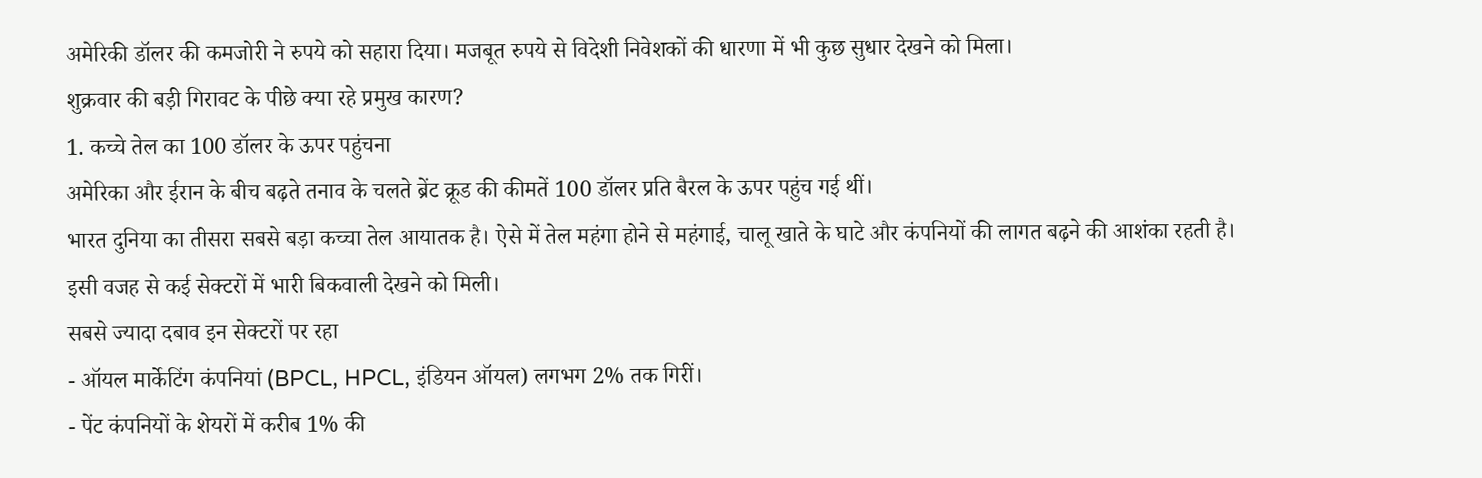अमेरिकी डॉलर की कमजोरी ने रुपये को सहारा दिया। मजबूत रुपये से विदेशी निवेशकों की धारणा में भी कुछ सुधार देखने को मिला।
शुक्रवार की बड़ी गिरावट के पीछे क्या रहे प्रमुख कारण?
1. कच्चे तेल का 100 डॉलर के ऊपर पहुंचना
अमेरिका और ईरान के बीच बढ़ते तनाव के चलते ब्रेंट क्रूड की कीमतें 100 डॉलर प्रति बैरल के ऊपर पहुंच गई थीं।
भारत दुनिया का तीसरा सबसे बड़ा कच्चा तेल आयातक है। ऐसे में तेल महंगा होने से महंगाई, चालू खाते के घाटे और कंपनियों की लागत बढ़ने की आशंका रहती है।
इसी वजह से कई सेक्टरों में भारी बिकवाली देखने को मिली।
सबसे ज्यादा दबाव इन सेक्टरों पर रहा
- ऑयल मार्केटिंग कंपनियां (BPCL, HPCL, इंडियन ऑयल) लगभग 2% तक गिरीं।
- पेंट कंपनियों के शेयरों में करीब 1% की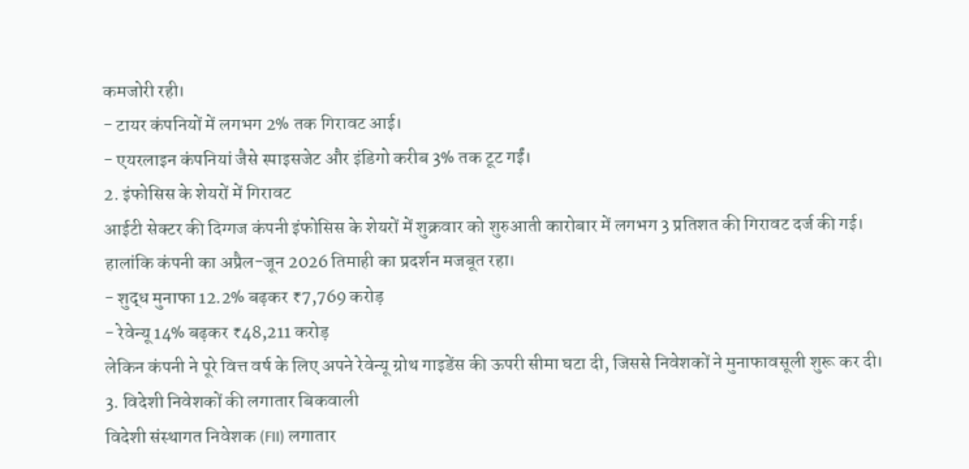कमजोरी रही।
- टायर कंपनियों में लगभग 2% तक गिरावट आई।
- एयरलाइन कंपनियां जैसे स्पाइसजेट और इंडिगो करीब 3% तक टूट गईं।
2. इंफोसिस के शेयरों में गिरावट
आईटी सेक्टर की दिग्गज कंपनी इंफोसिस के शेयरों में शुक्रवार को शुरुआती कारोबार में लगभग 3 प्रतिशत की गिरावट दर्ज की गई।
हालांकि कंपनी का अप्रैल-जून 2026 तिमाही का प्रदर्शन मजबूत रहा।
- शुद्ध मुनाफा 12.2% बढ़कर ₹7,769 करोड़
- रेवेन्यू 14% बढ़कर ₹48,211 करोड़
लेकिन कंपनी ने पूरे वित्त वर्ष के लिए अपने रेवेन्यू ग्रोथ गाइडेंस की ऊपरी सीमा घटा दी, जिससे निवेशकों ने मुनाफावसूली शुरू कर दी।
3. विदेशी निवेशकों की लगातार बिकवाली
विदेशी संस्थागत निवेशक (FII) लगातार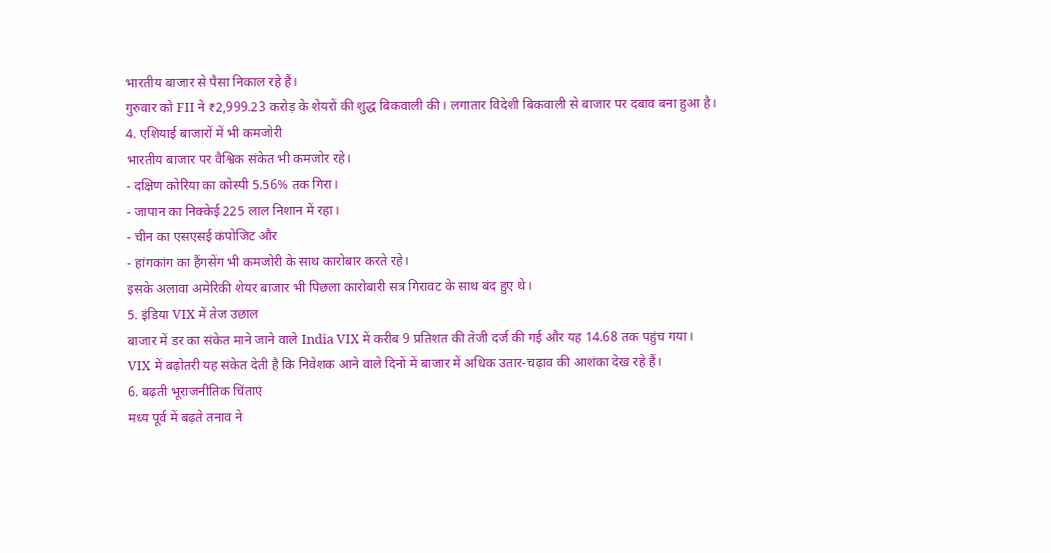भारतीय बाजार से पैसा निकाल रहे हैं।
गुरुवार को FII ने ₹2,999.23 करोड़ के शेयरों की शुद्ध बिकवाली की। लगातार विदेशी बिकवाली से बाजार पर दबाव बना हुआ है।
4. एशियाई बाजारों में भी कमजोरी
भारतीय बाजार पर वैश्विक संकेत भी कमजोर रहे।
- दक्षिण कोरिया का कोस्पी 5.56% तक गिरा।
- जापान का निक्केई 225 लाल निशान में रहा।
- चीन का एसएसई कंपोजिट और
- हांगकांग का हैंगसेंग भी कमजोरी के साथ कारोबार करते रहे।
इसके अलावा अमेरिकी शेयर बाजार भी पिछला कारोबारी सत्र गिरावट के साथ बंद हुए थे।
5. इंडिया VIX में तेज उछाल
बाजार में डर का संकेत माने जाने वाले India VIX में करीब 9 प्रतिशत की तेजी दर्ज की गई और यह 14.68 तक पहुंच गया।
VIX में बढ़ोतरी यह संकेत देती है कि निवेशक आने वाले दिनों में बाजार में अधिक उतार-चढ़ाव की आशंका देख रहे हैं।
6. बढ़ती भूराजनीतिक चिंताएं
मध्य पूर्व में बढ़ते तनाव ने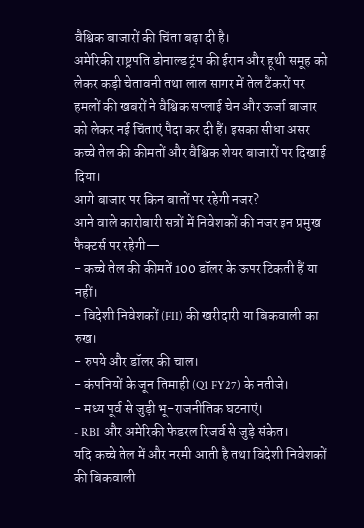वैश्विक बाजारों की चिंता बढ़ा दी है।
अमेरिकी राष्ट्रपति डोनाल्ड ट्रंप की ईरान और हूथी समूह को लेकर कड़ी चेतावनी तथा लाल सागर में तेल टैंकरों पर हमलों की खबरों ने वैश्विक सप्लाई चेन और ऊर्जा बाजार को लेकर नई चिंताएं पैदा कर दी हैं। इसका सीधा असर कच्चे तेल की कीमतों और वैश्विक शेयर बाजारों पर दिखाई दिया।
आगे बाजार पर किन बातों पर रहेगी नजर?
आने वाले कारोबारी सत्रों में निवेशकों की नजर इन प्रमुख फैक्टर्स पर रहेगी—
- कच्चे तेल की कीमतें 100 डॉलर के ऊपर टिकती हैं या नहीं।
- विदेशी निवेशकों (FII) की खरीदारी या बिकवाली का रुख।
- रुपये और डॉलर की चाल।
- कंपनियों के जून तिमाही (Q1 FY27) के नतीजे।
- मध्य पूर्व से जुड़ी भू-राजनीतिक घटनाएं।
- RBI और अमेरिकी फेडरल रिजर्व से जुड़े संकेत।
यदि कच्चे तेल में और नरमी आती है तथा विदेशी निवेशकों की बिकवाली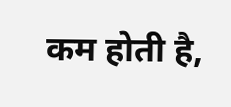कम होती है,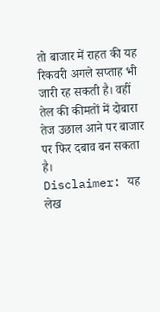तो बाजार में राहत की यह रिकवरी अगले सप्ताह भी जारी रह सकती है। वहीं तेल की कीमतों में दोबारा तेज उछाल आने पर बाजार पर फिर दबाव बन सकता है।
Disclaimer: यह लेख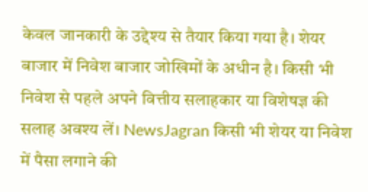केवल जानकारी के उद्देश्य से तैयार किया गया है। शेयर बाजार में निवेश बाजार जोखिमों के अधीन है। किसी भी निवेश से पहले अपने वित्तीय सलाहकार या विशेषज्ञ की सलाह अवश्य लें। NewsJagran किसी भी शेयर या निवेश में पैसा लगाने की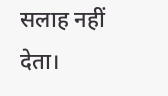सलाह नहीं देता।